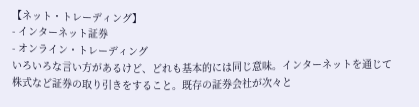【ネット・トレーディング】
- インターネット証券
- オンライン・トレーディング
いろいろな言い方があるけど、どれも基本的には同じ意味。インターネットを通じて株式など証券の取り引きをすること。既存の証券会社が次々と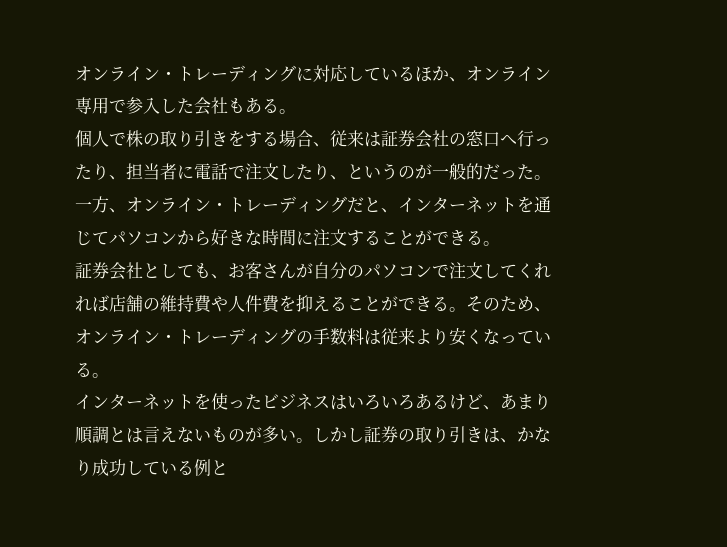オンライン・トレーディングに対応しているほか、オンライン専用で参入した会社もある。
個人で株の取り引きをする場合、従来は証券会社の窓口へ行ったり、担当者に電話で注文したり、というのが一般的だった。一方、オンライン・トレーディングだと、インターネットを通じてパソコンから好きな時間に注文することができる。
証券会社としても、お客さんが自分のパソコンで注文してくれれば店舗の維持費や人件費を抑えることができる。そのため、オンライン・トレーディングの手数料は従来より安くなっている。
インターネットを使ったビジネスはいろいろあるけど、あまり順調とは言えないものが多い。しかし証券の取り引きは、かなり成功している例と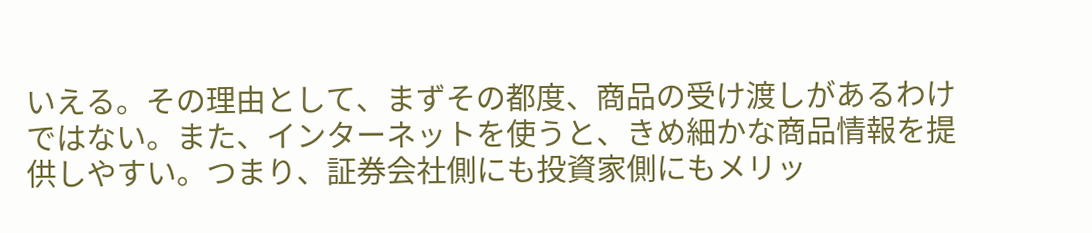いえる。その理由として、まずその都度、商品の受け渡しがあるわけではない。また、インターネットを使うと、きめ細かな商品情報を提供しやすい。つまり、証券会社側にも投資家側にもメリッ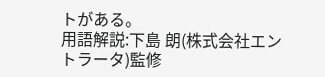トがある。
用語解説:下島 朗(株式会社エントラータ)監修